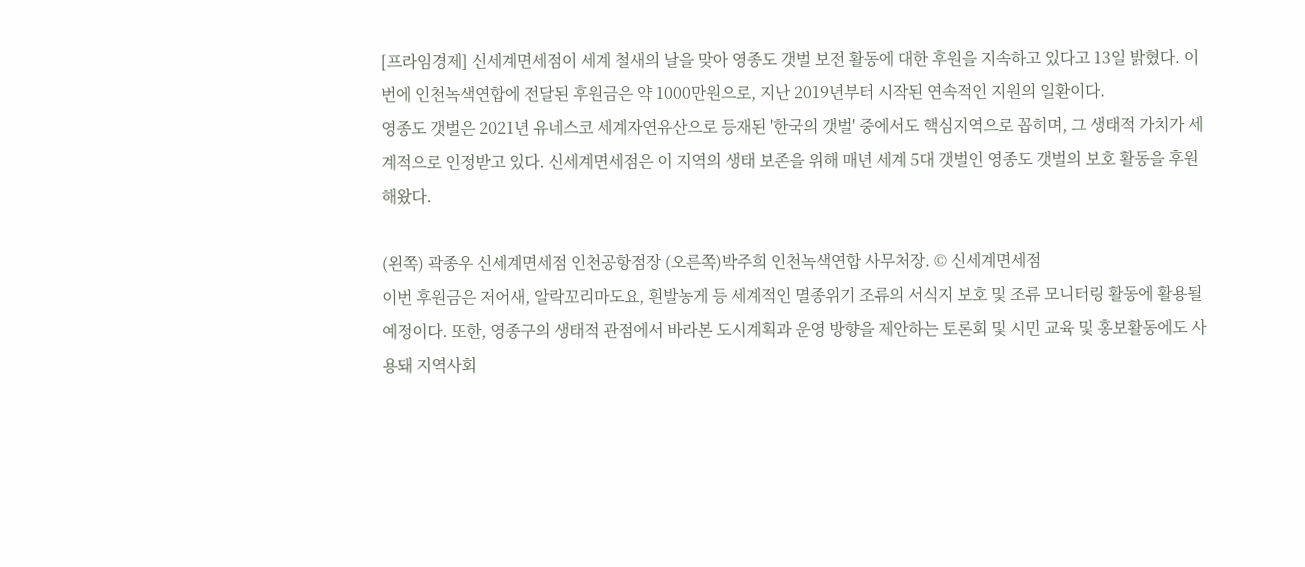[프라임경제] 신세계면세점이 세계 철새의 날을 맞아 영종도 갯벌 보전 활동에 대한 후원을 지속하고 있다고 13일 밝혔다. 이번에 인천녹색연합에 전달된 후원금은 약 1000만원으로, 지난 2019년부터 시작된 연속적인 지원의 일환이다.
영종도 갯벌은 2021년 유네스코 세계자연유산으로 등재된 '한국의 갯벌' 중에서도 핵심지역으로 꼽히며, 그 생태적 가치가 세계적으로 인정받고 있다. 신세계면세점은 이 지역의 생태 보존을 위해 매년 세계 5대 갯벌인 영종도 갯벌의 보호 활동을 후원해왔다.

(왼쪽) 곽종우 신세계면세점 인천공항점장 (오른쪽)박주희 인천녹색연합 사무처장. © 신세계면세점
이번 후원금은 저어새, 알락꼬리마도요, 흰발농게 등 세계적인 멸종위기 조류의 서식지 보호 및 조류 모니터링 활동에 활용될 예정이다. 또한, 영종구의 생태적 관점에서 바라본 도시계획과 운영 방향을 제안하는 토론회 및 시민 교육 및 홍보활동에도 사용돼 지역사회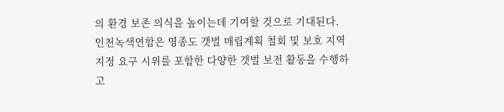의 환경 보존 의식을 높이는데 기여할 것으로 기대된다.
인천녹색연합은 영종도 갯벌 매립계획 철회 및 보호 지역 지정 요구 시위를 포함한 다양한 갯벌 보전 활동을 수행하고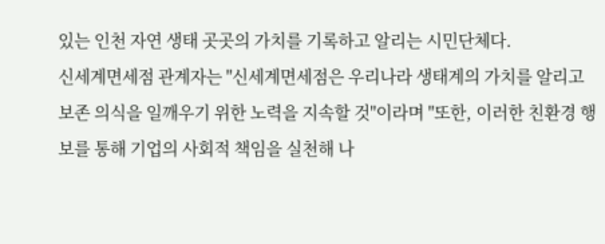있는 인천 자연 생태 곳곳의 가치를 기록하고 알리는 시민단체다.
신세계면세점 관계자는 "신세계면세점은 우리나라 생태계의 가치를 알리고 보존 의식을 일깨우기 위한 노력을 지속할 것"이라며 "또한, 이러한 친환경 행보를 통해 기업의 사회적 책임을 실천해 나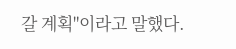갈 계획"이라고 말했다.